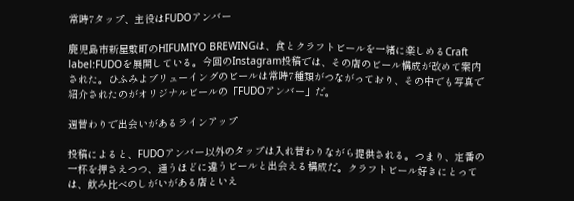常時7タップ、主役はFUDOアンバー

鹿児島市新屋敷町のHIFUMIYO BREWINGは、食とクラフトビールを一緒に楽しめるCraft label:FUDOを展開している。今回のInstagram投稿では、その店のビール構成が改めて案内された。ひふみよブリューイングのビールは常時7種類がつながっており、その中でも写真で紹介されたのがオリジナルビールの「FUDOアンバー」だ。

週替わりで出会いがあるラインアップ

投稿によると、FUDOアンバー以外のタップは入れ替わりながら提供される。つまり、定番の一杯を押さえつつ、通うほどに違うビールと出会える構成だ。クラフトビール好きにとっては、飲み比べのしがいがある店といえ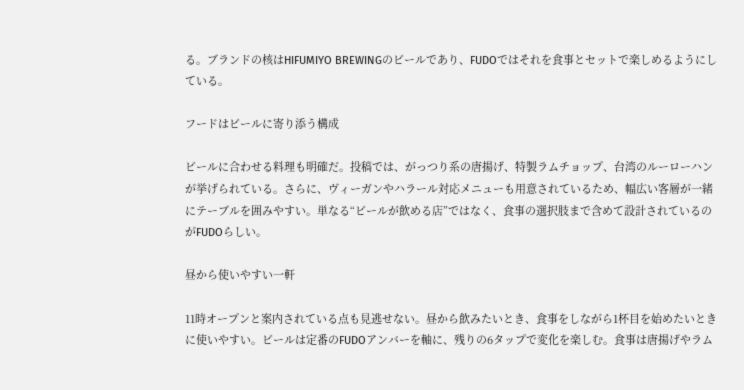る。ブランドの核はHIFUMIYO BREWINGのビールであり、FUDOではそれを食事とセットで楽しめるようにしている。

フードはビールに寄り添う構成

ビールに合わせる料理も明確だ。投稿では、がっつり系の唐揚げ、特製ラムチョップ、台湾のルーローハンが挙げられている。さらに、ヴィーガンやハラール対応メニューも用意されているため、幅広い客層が一緒にテーブルを囲みやすい。単なる“ビールが飲める店”ではなく、食事の選択肢まで含めて設計されているのがFUDOらしい。

昼から使いやすい一軒

11時オープンと案内されている点も見逃せない。昼から飲みたいとき、食事をしながら1杯目を始めたいときに使いやすい。ビールは定番のFUDOアンバーを軸に、残りの6タップで変化を楽しむ。食事は唐揚げやラム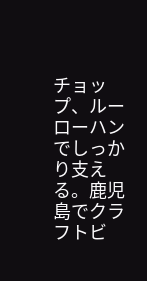チョップ、ルーローハンでしっかり支える。鹿児島でクラフトビ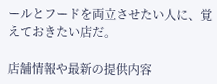ールとフードを両立させたい人に、覚えておきたい店だ。

店舗情報や最新の提供内容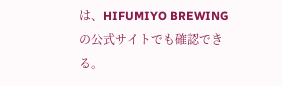は、HIFUMIYO BREWINGの公式サイトでも確認できる。